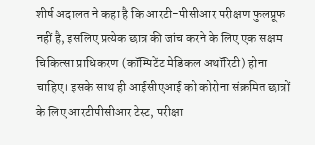शीर्ष अदालत ने कहा है कि आरटी-पीसीआर परीक्षण फुलप्रूफ नहीं है, इसलिए प्रत्येक छात्र की जांच करने के लिए एक सक्षम चिकित्सा प्राधिकरण (कॉम्पिटेंट मेडिकल अथॉरिटी) होना चाहिए। इसके साथ ही आईसीएआई को कोरोना संक्रमित छात्रों के लिए आरटीपीसीआर टेस्ट, परीक्षा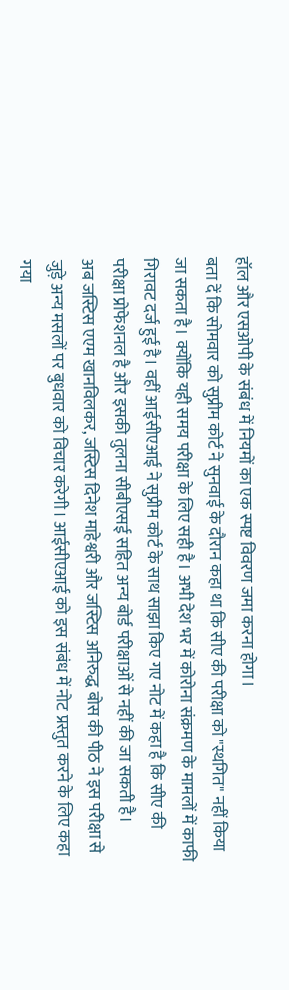हॉल और एसओपी के संबंध में नियमों का एक स्पष्ट विवरण जमा करना होगा।
बता दें कि सोमवार को सुप्रीम कोर्ट ने सुनवाई के दौरान कहा था कि सीए की परीक्षा को "स्थगित" नहीं किया जा सकता है। क्योंकि यही समय परीक्षा के लिए सही है। अभी देश भर में कोरोना संक्रमण के मामलों में काफी गिरावट दर्ज हुई है। वहीं आईसीएआई ने सुप्रीम कोर्ट के साथ साझा किए गए नोट में कहा है कि सीए की परीक्षा प्रोफेशनल है और इसकी तुलना सीबीएसई सहित अन्य बोर्ड परीक्षाओं से नहीं की जा सकती है।
अब जस्टिस एएम खानविलकर, जस्टिस दिनेश माहेश्वरी और जस्टिस अनिरुद्ध बोस की पीठ ने इस परीक्षा से जुड़े अन्य मसलों पर बुधवार को विचार करेगी। आईसीएआई को इस संबंध में नोट प्रस्तुत करने के लिए कहा गया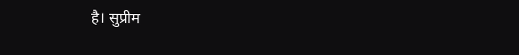है। सुप्रीम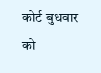कोर्ट बुधवार को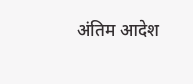अंतिम आदेश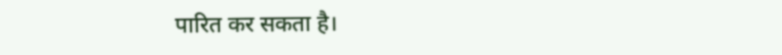पारित कर सकता है।